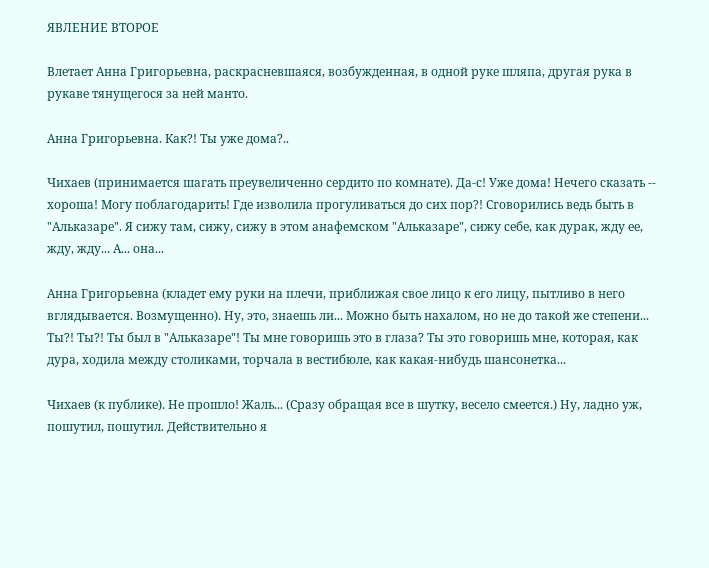ЯВЛЕНИЕ ВТОРОЕ

Влетает Анна Григорьевна, раскрасневшаяся, возбужденная, в одной руке шляпа, другая рука в рукаве тянущегося за ней манто.

Анна Григорьевна. Как?! Ты уже дома?..

Чихаев (принимается шагать преувеличенно сердито по комнате). Да-с! Уже дома! Нечего сказать -- хороша! Могу поблагодарить! Где изволила прогуливаться до сих пор?! Сговорились ведь быть в "Альказаре". Я сижу там, сижу, сижу в этом анафемском "Альказаре", сижу себе, как дурак, жду ее, жду, жду... А... она...

Анна Григорьевна (кладет ему руки на плечи, приближая свое лицо к его лицу, пытливо в него вглядывается. Возмущенно). Ну, это, знаешь ли... Можно быть нахалом, но не до такой же степени... Ты?! Ты?! Ты был в "Альказаре"! Ты мне говоришь это в глаза? Ты это говоришь мне, которая, как дура, ходила между столиками, торчала в вестибюле, как какая-нибудь шансонетка...

Чихаев (к публике). Не прошло! Жаль... (Сразу обращая все в шутку, весело смеется.) Ну, ладно уж, пошутил, пошутил. Действительно я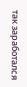так заработался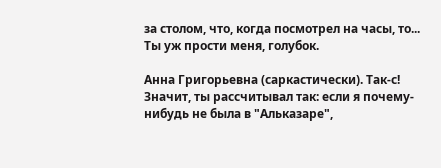за столом, что, когда посмотрел на часы, то... Ты уж прости меня, голубок.

Анна Григорьевна (саркастически). Так-с! Значит, ты рассчитывал так: если я почему-нибудь не была в "Альказаре",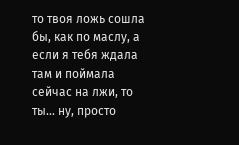то твоя ложь сошла бы, как по маслу, а если я тебя ждала там и поймала сейчас на лжи, то ты... ну, просто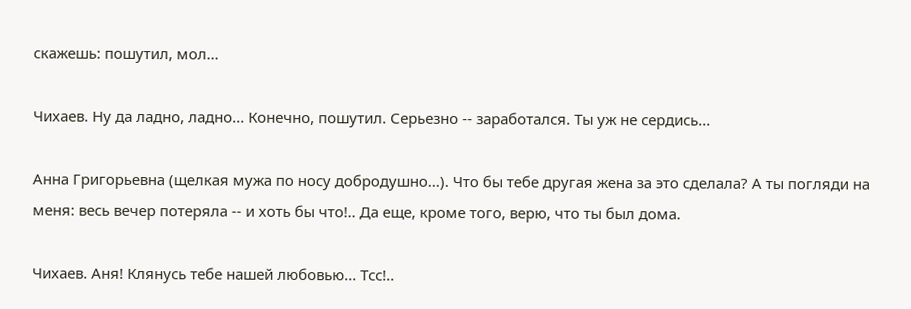скажешь: пошутил, мол...

Чихаев. Ну да ладно, ладно... Конечно, пошутил. Серьезно -- заработался. Ты уж не сердись...

Анна Григорьевна (щелкая мужа по носу добродушно...). Что бы тебе другая жена за это сделала? А ты погляди на меня: весь вечер потеряла -- и хоть бы что!.. Да еще, кроме того, верю, что ты был дома.

Чихаев. Аня! Клянусь тебе нашей любовью... Тсс!..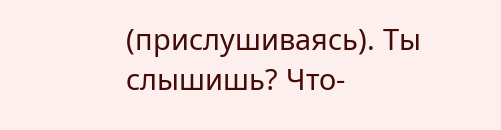(прислушиваясь). Ты слышишь? Что-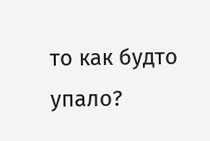то как будто упало?